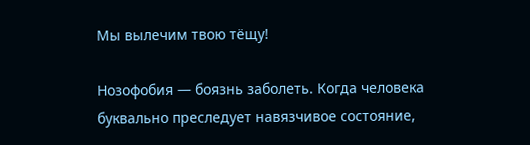Мы вылечим твою тёщу!

Нозофобия — боязнь заболеть. Когда человека буквально преследует навязчивое состояние,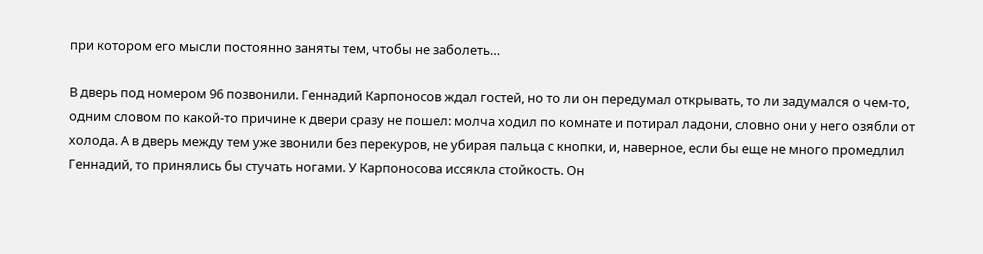при котором его мысли постоянно заняты тем, чтобы не заболеть…

В дверь под номером 96 позвонили. Геннадий Карпоносов ждал гостей, но то ли он передумал открывать, то ли задумался о чем-то, одним словом по какой-то причине к двери сразу не пошел: молча ходил по комнате и потирал ладони, словно они у него озябли от холода. А в дверь между тем уже звонили без перекуров, не убирая пальца с кнопки, и, наверное, если бы еще не много промедлил Геннадий, то принялись бы стучать ногами. У Карпоносова иссякла стойкость. Он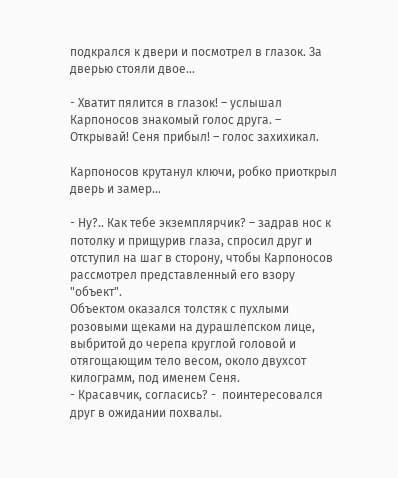подкрался к двери и посмотрел в глазок. За дверью стояли двое...

- Хватит пялится в глазок! – услышал Карпоносов знакомый голос друга. – Открывай! Сеня прибыл! – голос захихикал.

Карпоносов крутанул ключи, робко приоткрыл дверь и замер…

- Ну?.. Как тебе экземплярчик? – задрав нос к потолку и прищурив глаза, спросил друг и отступил на шаг в сторону, чтобы Карпоносов рассмотрел представленный его взору "объект".
Объектом оказался толстяк с пухлыми розовыми щеками на дурашлепском лице, выбритой до черепа круглой головой и отягощающим тело весом, около двухсот килограмм, под именем Сеня.
- Красавчик, согласись? -  поинтересовался друг в ожидании похвалы.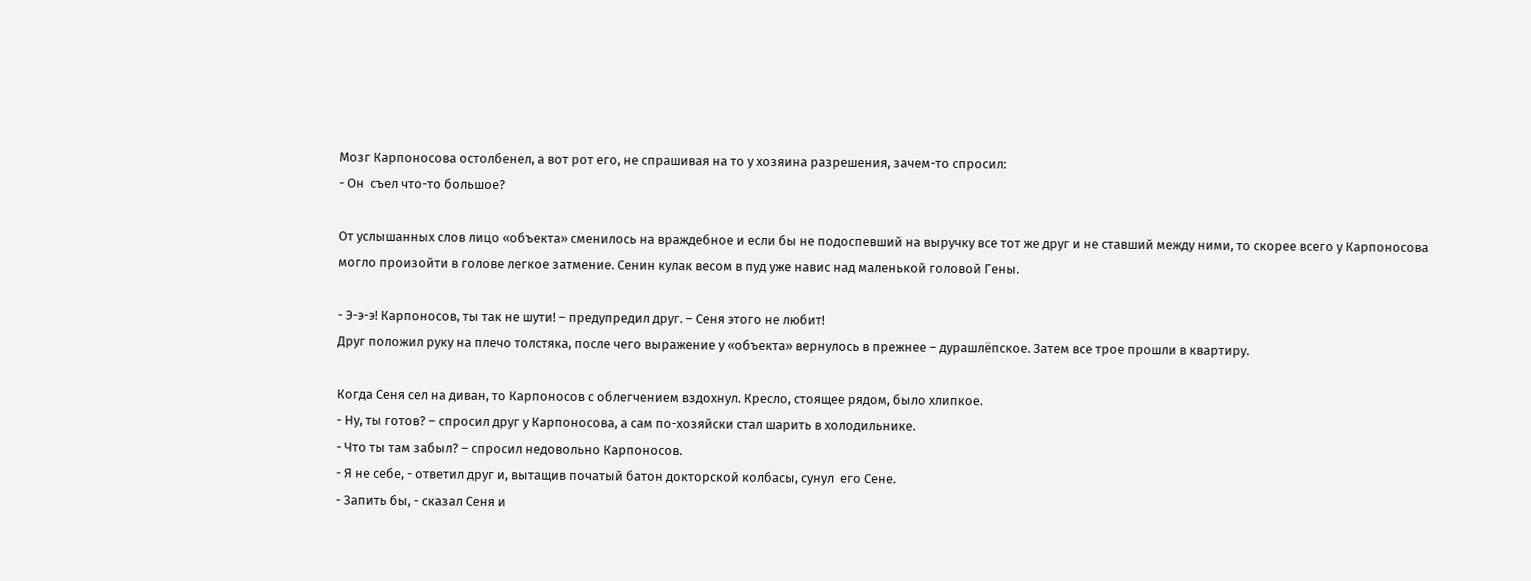Мозг Карпоносова остолбенел, а вот рот его, не спрашивая на то у хозяина разрешения, зачем-то спросил:
- Он  съел что-то большое?

От услышанных слов лицо «объекта» сменилось на враждебное и если бы не подоспевший на выручку все тот же друг и не ставший между ними, то скорее всего у Карпоносова могло произойти в голове легкое затмение. Сенин кулак весом в пуд уже навис над маленькой головой Гены.

- Э-э-э! Карпоносов, ты так не шути! – предупредил друг. – Сеня этого не любит!
Друг положил руку на плечо толстяка, после чего выражение у «объекта» вернулось в прежнее – дурашлёпское. Затем все трое прошли в квартиру.

Когда Сеня сел на диван, то Карпоносов с облегчением вздохнул. Кресло, стоящее рядом, было хлипкое.
- Ну, ты готов? – спросил друг у Карпоносова, а сам по-хозяйски стал шарить в холодильнике.
- Что ты там забыл? – спросил недовольно Карпоносов.
- Я не себе, - ответил друг и, вытащив початый батон докторской колбасы, сунул  его Сене.
- Запить бы, - сказал Сеня и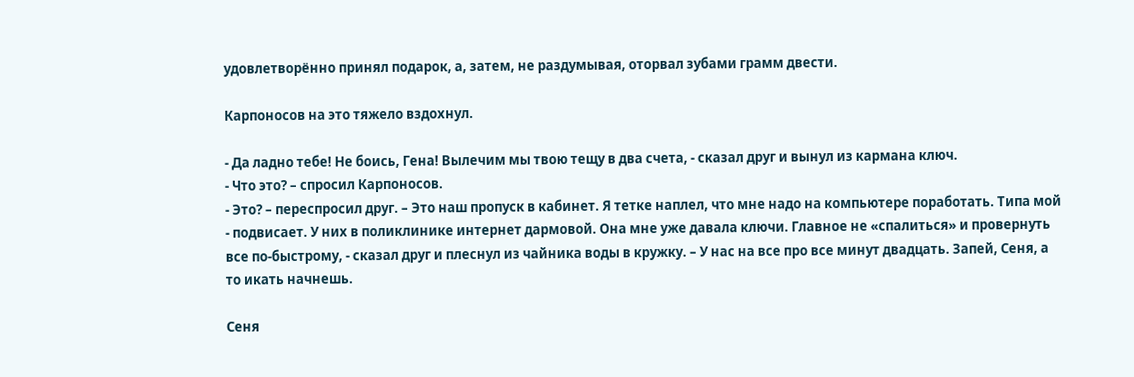удовлетворённо принял подарок, а, затем, не раздумывая, оторвал зубами грамм двести.

Карпоносов на это тяжело вздохнул.

- Да ладно тебе! Не боись, Гена! Вылечим мы твою тещу в два счета, - сказал друг и вынул из кармана ключ.
- Что это? – спросил Карпоносов.
- Это? – переспросил друг. – Это наш пропуск в кабинет. Я тетке наплел, что мне надо на компьютере поработать. Типа мой - подвисает. У них в поликлинике интернет дармовой. Она мне уже давала ключи. Главное не «спалиться» и провернуть все по-быстрому, - сказал друг и плеснул из чайника воды в кружку. – У нас на все про все минут двадцать. Запей, Сеня, а то икать начнешь.

Сеня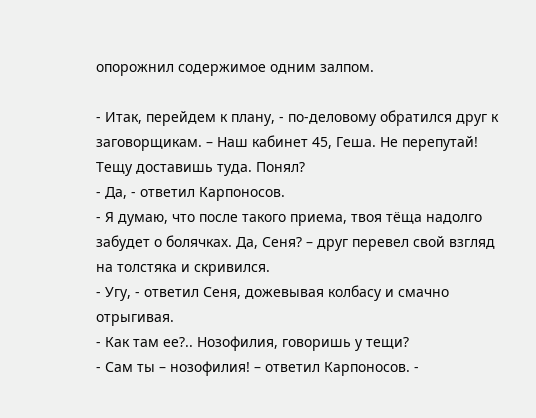опорожнил содержимое одним залпом.

- Итак, перейдем к плану, - по-деловому обратился друг к заговорщикам. – Наш кабинет 45, Геша. Не перепутай! Тещу доставишь туда. Понял?
- Да, - ответил Карпоносов.
- Я думаю, что после такого приема, твоя тёща надолго забудет о болячках. Да, Сеня? – друг перевел свой взгляд на толстяка и скривился.
- Угу, - ответил Сеня, дожевывая колбасу и смачно отрыгивая.
- Как там ее?.. Нозофилия, говоришь у тещи?
- Сам ты – нозофилия! – ответил Карпоносов. -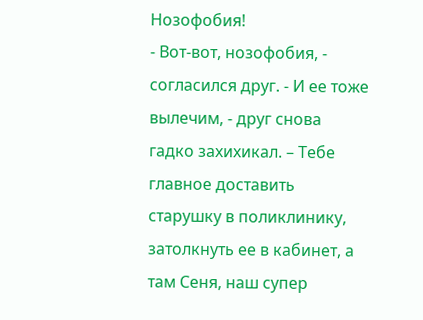Нозофобия!
- Вот-вот, нозофобия, - согласился друг. - И ее тоже вылечим, - друг снова гадко захихикал. – Тебе главное доставить старушку в поликлинику, затолкнуть ее в кабинет, а там Сеня, наш супер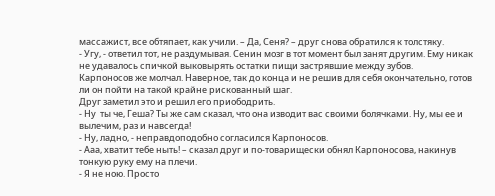массажист, все обтяпает, как учили. – Да, Сеня? – друг снова обратился к толстяку.
- Угу, - ответил тот, не раздумывая. Сенин мозг в тот момент был занят другим. Ему никак не удавалось спичкой выковырять остатки пищи застрявшие между зубов.
Карпоносов же молчал. Наверное, так до конца и не решив для себя окончательно, готов ли он пойти на такой крайне рискованный шаг.
Друг заметил это и решил его приободрить.
- Ну  ты че, Геша? Ты же сам сказал, что она изводит вас своими болячками. Ну, мы ее и вылечим, раз и навсегда!
- Ну, ладно, - неправдоподобно согласился Карпоносов.
- Ааа, хватит тебе ныть! – сказал друг и по-товарищески обнял Карпоносова, накинув тонкую руку ему на плечи.
- Я не ною. Просто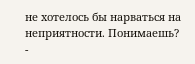не хотелось бы нарваться на неприятности. Понимаешь?
-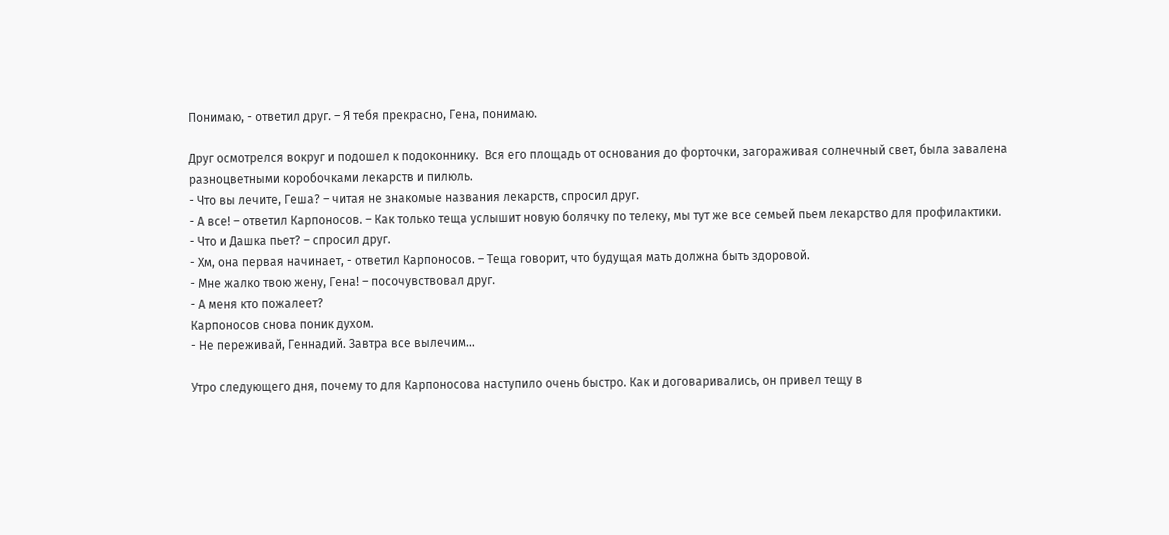Понимаю, - ответил друг. – Я тебя прекрасно, Гена, понимаю.

Друг осмотрелся вокруг и подошел к подоконнику.  Вся его площадь от основания до форточки, загораживая солнечный свет, была завалена разноцветными коробочками лекарств и пилюль.
- Что вы лечите, Геша? – читая не знакомые названия лекарств, спросил друг.
- А все! – ответил Карпоносов. – Как только теща услышит новую болячку по телеку, мы тут же все семьей пьем лекарство для профилактики.
- Что и Дашка пьет? – спросил друг.
- Хм, она первая начинает, - ответил Карпоносов. – Теща говорит, что будущая мать должна быть здоровой.
- Мне жалко твою жену, Гена! – посочувствовал друг.
- А меня кто пожалеет?
Карпоносов снова поник духом.
- Не переживай, Геннадий. Завтра все вылечим…

Утро следующего дня, почему то для Карпоносова наступило очень быстро. Как и договаривались, он привел тещу в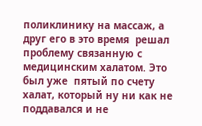поликлинику на массаж, а друг его в это время  решал проблему связанную с медицинским халатом. Это был уже  пятый по счету халат, который ну ни как не поддавался и не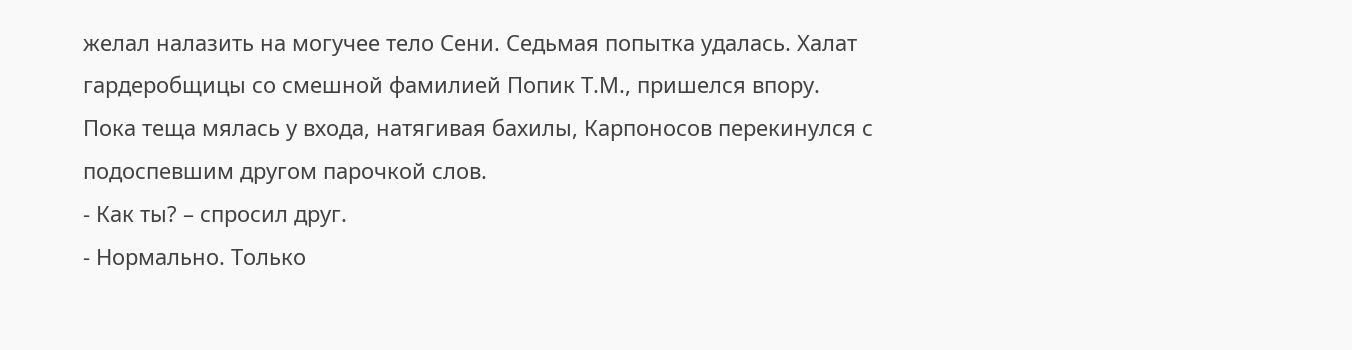желал налазить на могучее тело Сени. Седьмая попытка удалась. Халат гардеробщицы со смешной фамилией Попик Т.М., пришелся впору.
Пока теща мялась у входа, натягивая бахилы, Карпоносов перекинулся с подоспевшим другом парочкой слов.
- Как ты? – спросил друг.
- Нормально. Только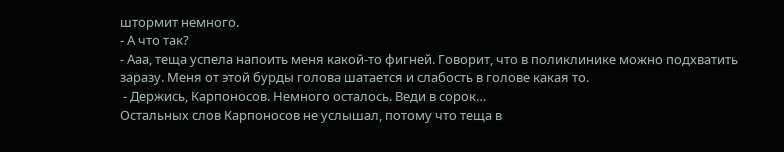штормит немного.
- А что так?
- Ааа, теща успела напоить меня какой-то фигней. Говорит, что в поликлинике можно подхватить заразу. Меня от этой бурды голова шатается и слабость в голове какая то.
 - Держись, Карпоносов. Немного осталось. Веди в сорок…
Остальных слов Карпоносов не услышал, потому что теща в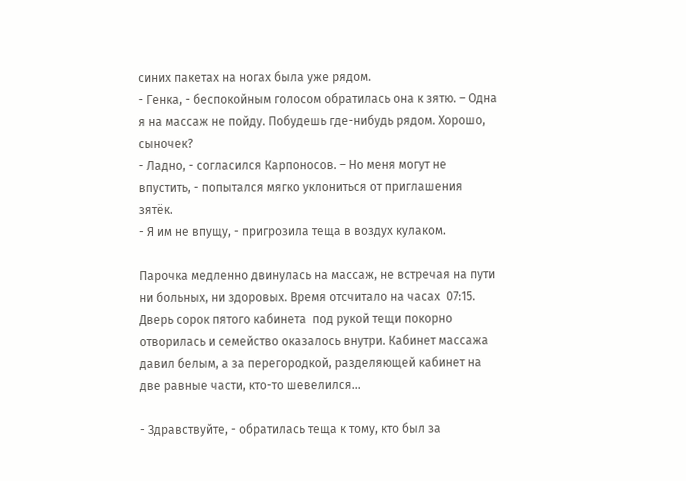синих пакетах на ногах была уже рядом.
- Генка, - беспокойным голосом обратилась она к зятю. – Одна я на массаж не пойду. Побудешь где-нибудь рядом. Хорошо, сыночек?
- Ладно, - согласился Карпоносов. – Но меня могут не впустить, - попытался мягко уклониться от приглашения зятёк.
- Я им не впущу, - пригрозила теща в воздух кулаком.

Парочка медленно двинулась на массаж, не встречая на пути ни больных, ни здоровых. Время отсчитало на часах  07:15.
Дверь сорок пятого кабинета  под рукой тещи покорно отворилась и семейство оказалось внутри. Кабинет массажа  давил белым, а за перегородкой, разделяющей кабинет на две равные части, кто-то шевелился...

- Здравствуйте, - обратилась теща к тому, кто был за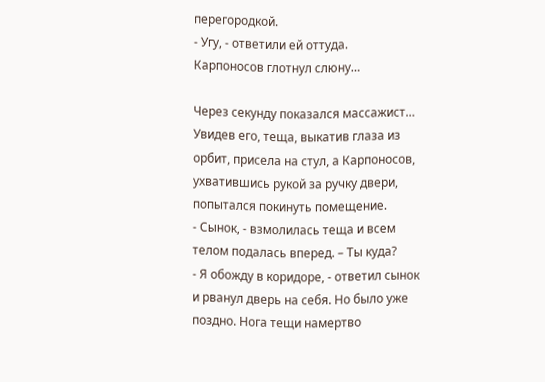перегородкой.
- Угу, - ответили ей оттуда.
Карпоносов глотнул слюну…

Через секунду показался массажист… Увидев его, теща, выкатив глаза из орбит, присела на стул, а Карпоносов, ухватившись рукой за ручку двери, попытался покинуть помещение.
- Сынок, - взмолилась теща и всем телом подалась вперед. – Ты куда?
- Я обожду в коридоре, - ответил сынок и рванул дверь на себя. Но было уже поздно. Нога тещи намертво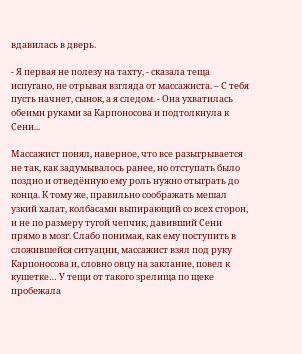вдавилась в дверь.

- Я первая не полезу на тахту, - сказала теща испугано, не отрывая взгляда от массажиста. – С тебя пусть начнет, сынок, а я следом. - Она ухватилась обеими руками за Карпоносова и подтолкнула к Сени...

Массажист понял, наверное, что все разыгрывается не так, как задумывалось ранее, но отступать было поздно и отведённую ему роль нужно отыграть до конца. К тому же, правильно соображать мешал узкий халат, колбасами выпирающий со всех сторон, и не по размеру тугой чепчик, давивший Сени прямо в мозг. Слабо понимая, как ему поступить в сложившейся ситуации, массажист взял под руку Карпоносова и, словно овцу на заклание, повел к кушетке… У тещи от такого зрелища по щеке пробежала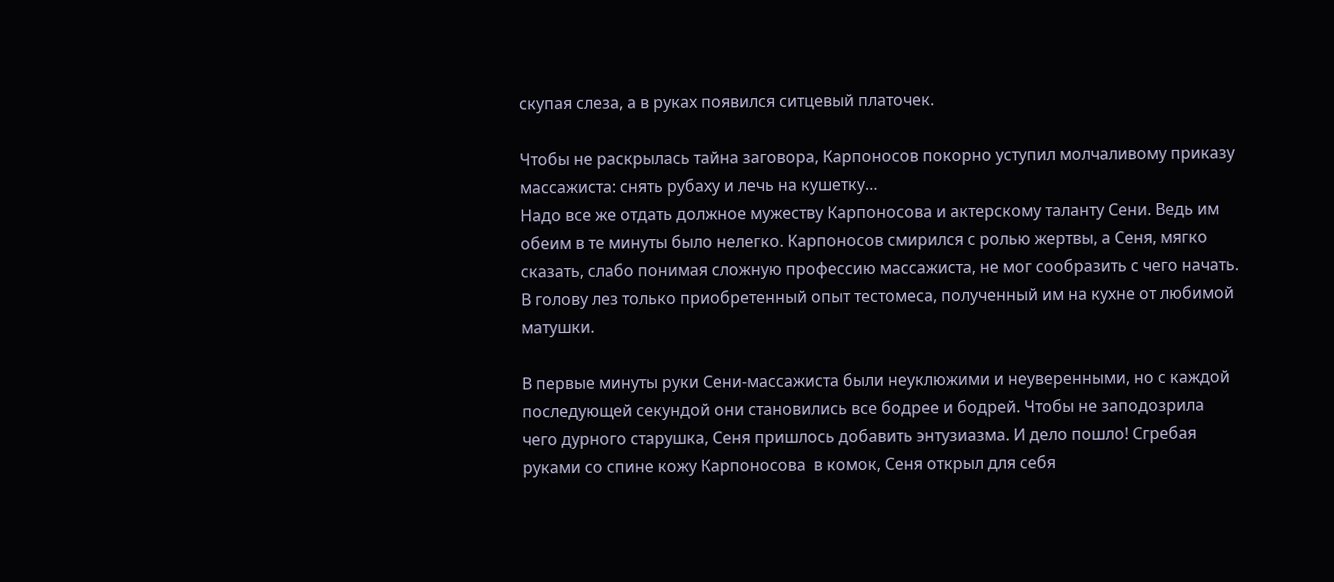скупая слеза, а в руках появился ситцевый платочек.

Чтобы не раскрылась тайна заговора, Карпоносов покорно уступил молчаливому приказу массажиста: снять рубаху и лечь на кушетку…
Надо все же отдать должное мужеству Карпоносова и актерскому таланту Сени. Ведь им обеим в те минуты было нелегко. Карпоносов смирился с ролью жертвы, а Сеня, мягко сказать, слабо понимая сложную профессию массажиста, не мог сообразить с чего начать. В голову лез только приобретенный опыт тестомеса, полученный им на кухне от любимой матушки.

В первые минуты руки Сени-массажиста были неуклюжими и неуверенными, но с каждой последующей секундой они становились все бодрее и бодрей. Чтобы не заподозрила чего дурного старушка, Сеня пришлось добавить энтузиазма. И дело пошло! Сгребая руками со спине кожу Карпоносова  в комок, Сеня открыл для себя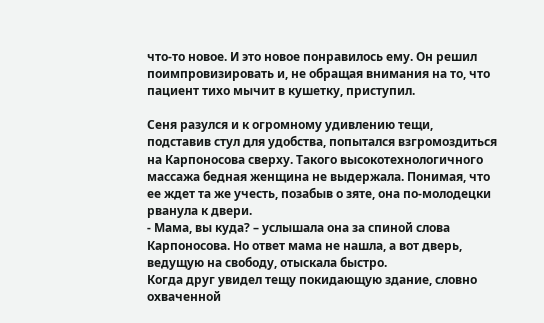что-то новое. И это новое понравилось ему. Он решил поимпровизировать и, не обращая внимания на то, что пациент тихо мычит в кушетку, приступил.

Сеня разулся и к огромному удивлению тещи, подставив стул для удобства, попытался взгромоздиться на Карпоносова сверху. Такого высокотехнологичного массажа бедная женщина не выдержала. Понимая, что ее ждет та же учесть, позабыв о зяте, она по-молодецки рванула к двери.
- Мама, вы куда? – услышала она за спиной слова Карпоносова. Но ответ мама не нашла, а вот дверь, ведущую на свободу, отыскала быстро.
Когда друг увидел тещу покидающую здание, словно охваченной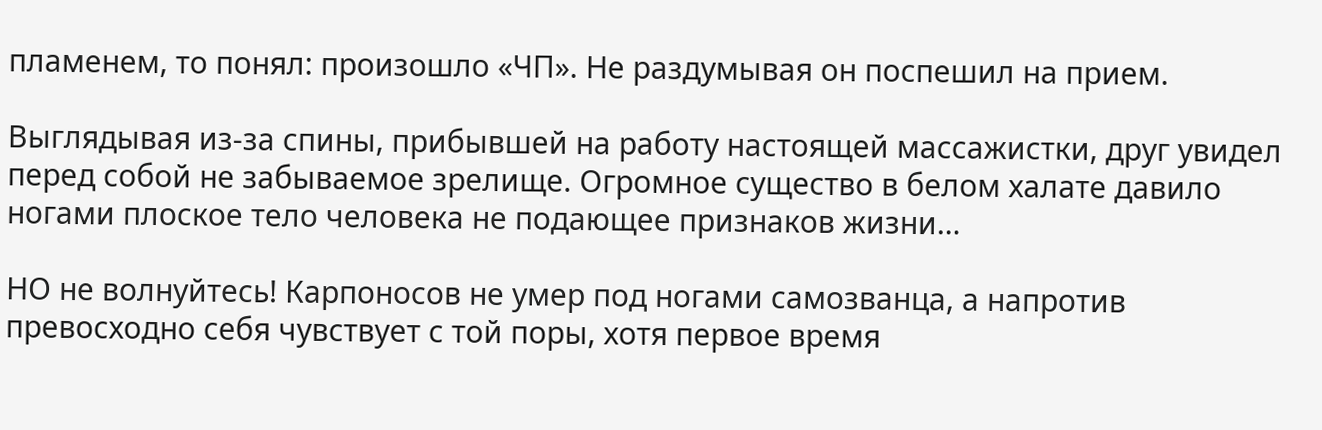пламенем, то понял: произошло «ЧП». Не раздумывая он поспешил на прием.

Выглядывая из-за спины, прибывшей на работу настоящей массажистки, друг увидел перед собой не забываемое зрелище. Огромное существо в белом халате давило ногами плоское тело человека не подающее признаков жизни…

НО не волнуйтесь! Карпоносов не умер под ногами самозванца, а напротив превосходно себя чувствует с той поры, хотя первое время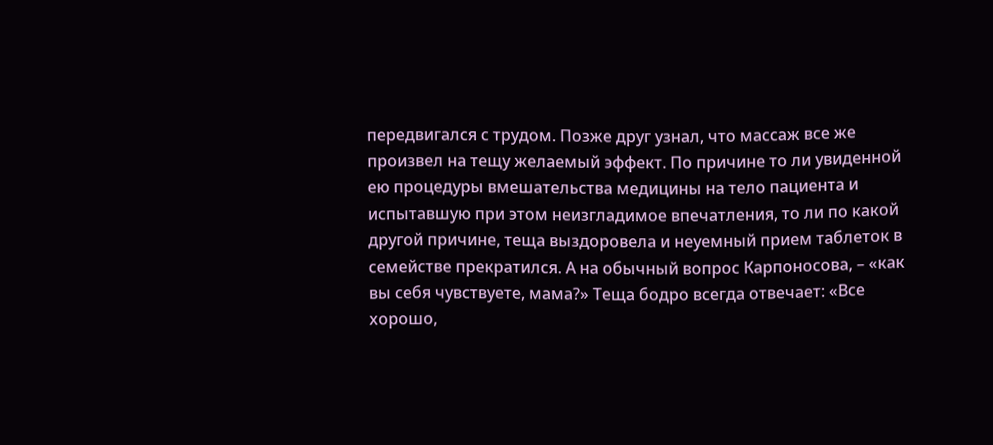передвигался с трудом. Позже друг узнал, что массаж все же произвел на тещу желаемый эффект. По причине то ли увиденной ею процедуры вмешательства медицины на тело пациента и испытавшую при этом неизгладимое впечатления, то ли по какой другой причине, теща выздоровела и неуемный прием таблеток в семействе прекратился. А на обычный вопрос Карпоносова, – «как вы себя чувствуете, мама?» Теща бодро всегда отвечает: «Все хорошо,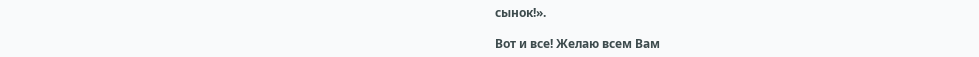сынок!».

Вот и все! Желаю всем Вам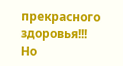прекрасного здоровья!!! Но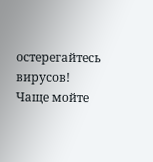остерегайтесь вирусов! Чаще мойте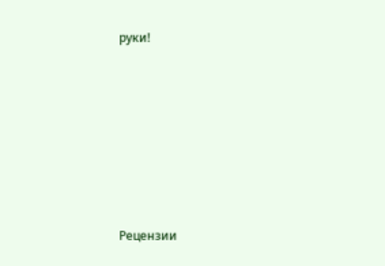руки!







Рецензии